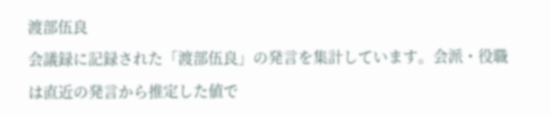渡部伍良
会議録に記録された「渡部伍良」の発言を集計しています。会派・役職は直近の発言から推定した値で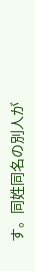す。同姓同名の別人が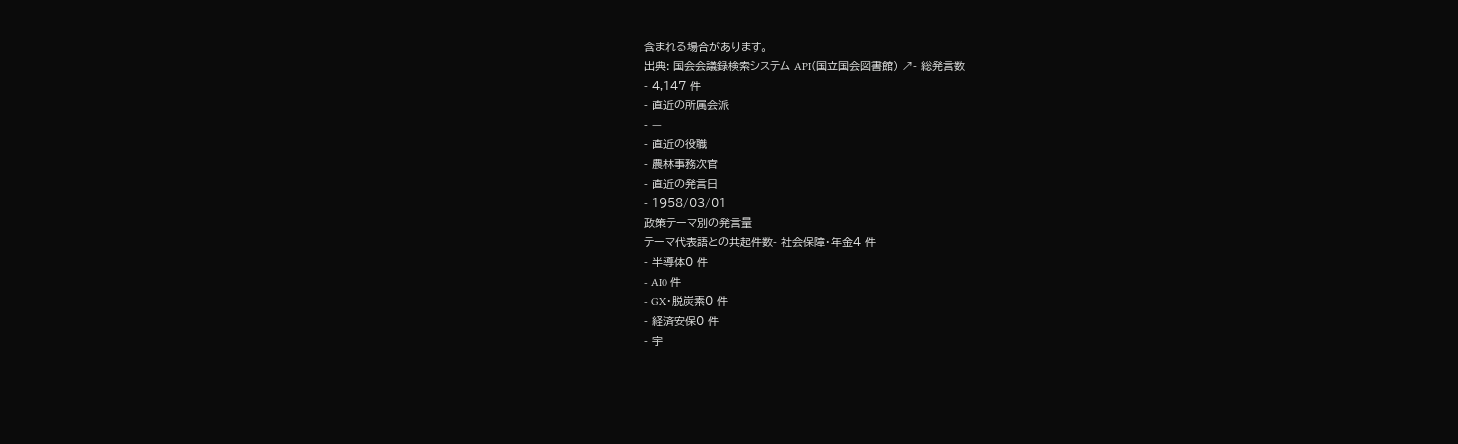含まれる場合があります。
出典: 国会会議録検索システム API(国立国会図書館) ↗- 総発言数
- 4,147 件
- 直近の所属会派
- —
- 直近の役職
- 農林事務次官
- 直近の発言日
- 1958/03/01
政策テーマ別の発言量
テーマ代表語との共起件数- 社会保障・年金4 件
- 半導体0 件
- AI0 件
- GX・脱炭素0 件
- 経済安保0 件
- 宇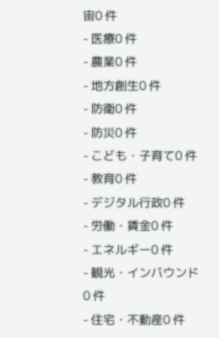宙0 件
- 医療0 件
- 農業0 件
- 地方創生0 件
- 防衛0 件
- 防災0 件
- こども・子育て0 件
- 教育0 件
- デジタル行政0 件
- 労働・賃金0 件
- エネルギー0 件
- 観光・インバウンド0 件
- 住宅・不動産0 件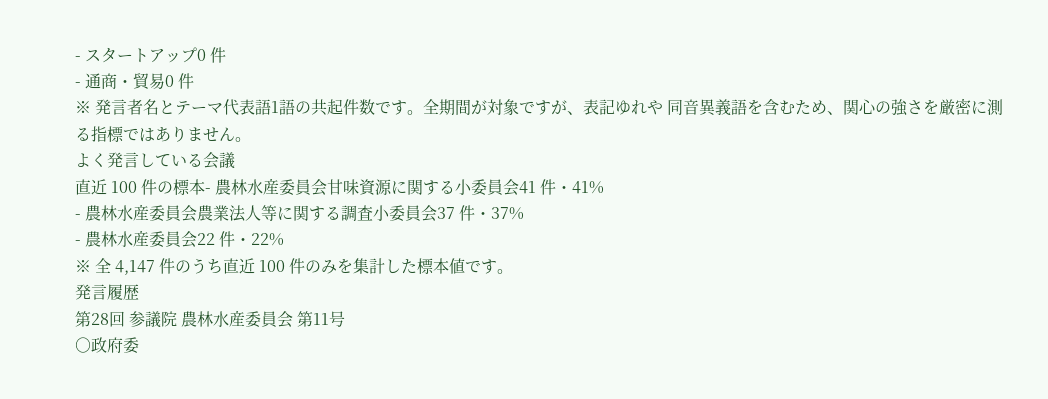- スタートアップ0 件
- 通商・貿易0 件
※ 発言者名とテーマ代表語1語の共起件数です。全期間が対象ですが、表記ゆれや 同音異義語を含むため、関心の強さを厳密に測る指標ではありません。
よく発言している会議
直近 100 件の標本- 農林水産委員会甘味資源に関する小委員会41 件・41%
- 農林水産委員会農業法人等に関する調査小委員会37 件・37%
- 農林水産委員会22 件・22%
※ 全 4,147 件のうち直近 100 件のみを集計した標本値です。
発言履歴
第28回 参議院 農林水産委員会 第11号
○政府委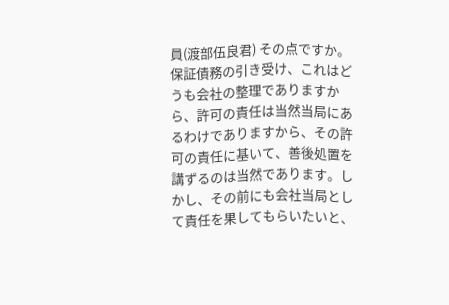員(渡部伍良君) その点ですか。保証債務の引き受け、これはどうも会社の整理でありますから、許可の責任は当然当局にあるわけでありますから、その許可の責任に基いて、善後処置を講ずるのは当然であります。しかし、その前にも会社当局として責任を果してもらいたいと、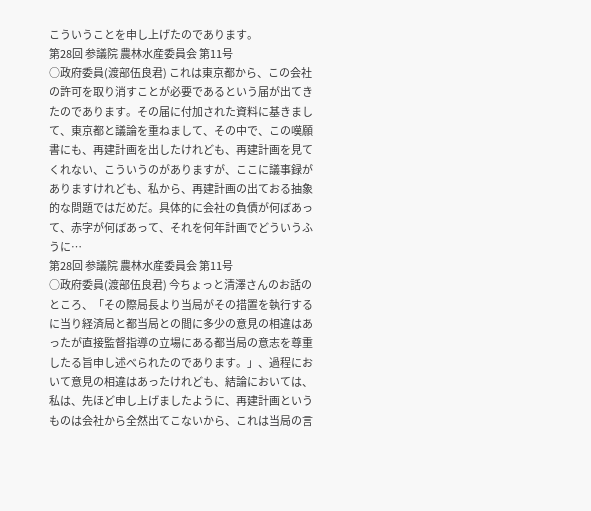こういうことを申し上げたのであります。
第28回 参議院 農林水産委員会 第11号
○政府委員(渡部伍良君) これは東京都から、この会社の許可を取り消すことが必要であるという届が出てきたのであります。その届に付加された資料に基きまして、東京都と議論を重ねまして、その中で、この嘆願書にも、再建計画を出したけれども、再建計画を見てくれない、こういうのがありますが、ここに議事録がありますけれども、私から、再建計画の出ておる抽象的な問題ではだめだ。具体的に会社の負債が何ぼあって、赤字が何ぼあって、それを何年計画でどういうふうに…
第28回 参議院 農林水産委員会 第11号
○政府委員(渡部伍良君) 今ちょっと清澤さんのお話のところ、「その際局長より当局がその措置を執行するに当り経済局と都当局との間に多少の意見の相違はあったが直接監督指導の立場にある都当局の意志を尊重したる旨申し述べられたのであります。」、過程において意見の相違はあったけれども、結論においては、私は、先ほど申し上げましたように、再建計画というものは会社から全然出てこないから、これは当局の言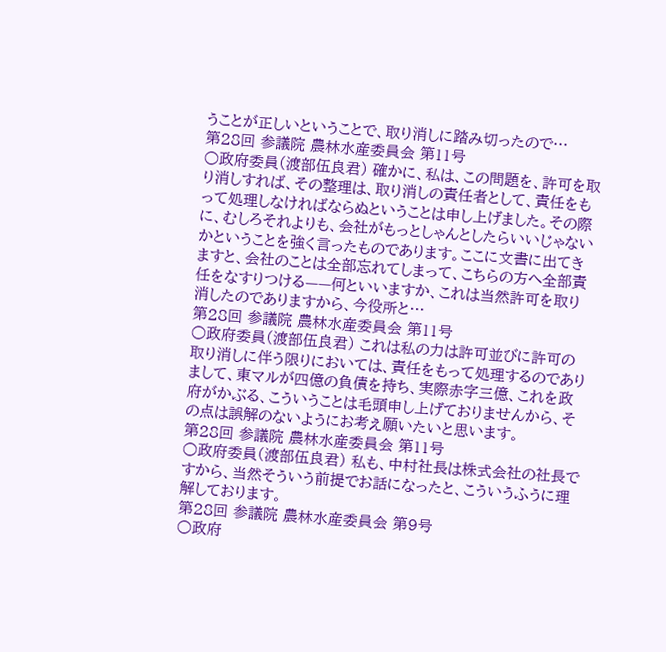うことが正しいということで、取り消しに踏み切ったので…
第28回 参議院 農林水産委員会 第11号
○政府委員(渡部伍良君) 確かに、私は、この問題を、許可を取り消しすれば、その整理は、取り消しの責任者として、責任をもって処理しなければならぬということは申し上げました。その際に、むしろそれよりも、会社がもっとしゃんとしたらいいじゃないかということを強く言ったものであります。ここに文書に出てきますと、会社のことは全部忘れてしまって、こちらの方へ全部責任をなすりつける——何といいますか、これは当然許可を取り消したのでありますから、今役所と…
第28回 参議院 農林水産委員会 第11号
○政府委員(渡部伍良君) これは私の力は許可並びに許可の取り消しに伴う限りにおいては、責任をもって処理するのでありまして、東マルが四億の負債を持ち、実際赤字三億、これを政府がかぶる、こういうことは毛頭申し上げておりませんから、その点は誤解のないようにお考え願いたいと思います。
第28回 参議院 農林水産委員会 第11号
○政府委員(渡部伍良君) 私も、中村社長は株式会社の社長ですから、当然そういう前提でお話になったと、こういうふうに理解しております。
第28回 参議院 農林水産委員会 第9号
○政府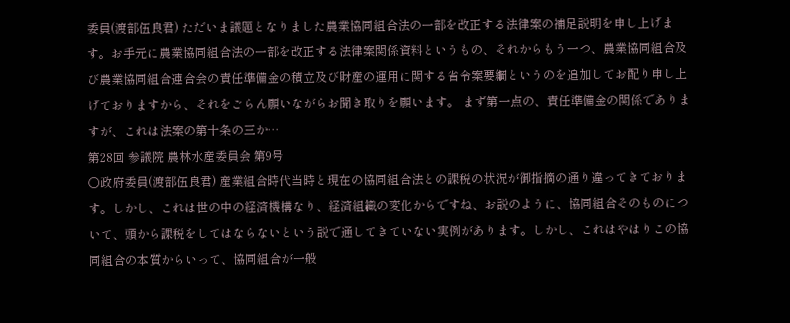委員(渡部伍良君) ただいま議題となりました農業協同組合法の一部を改正する法律案の補足説明を申し上げます。お手元に農業協同組合法の一部を改正する法律案関係資料というもの、それからもう一つ、農業協同組合及び農業協同組合連合会の責任準備金の積立及び財産の運用に関する省令案要綱というのを追加してお配り申し上げておりますから、それをごらん願いながらお聞き取りを願います。 まず第一点の、責任準備金の関係でありますが、これは法案の第十条の三か…
第28回 参議院 農林水産委員会 第9号
○政府委員(渡部伍良君) 産業組合時代当時と現在の協同組合法との課税の状況が御指摘の通り違ってきております。しかし、これは世の中の経済機構なり、経済組織の変化からですね、お説のように、協同組合そのものについて、頭から課税をしてはならないという説で通してきていない実例があります。しかし、これはやはりこの協同組合の本質からいって、協同組合が一般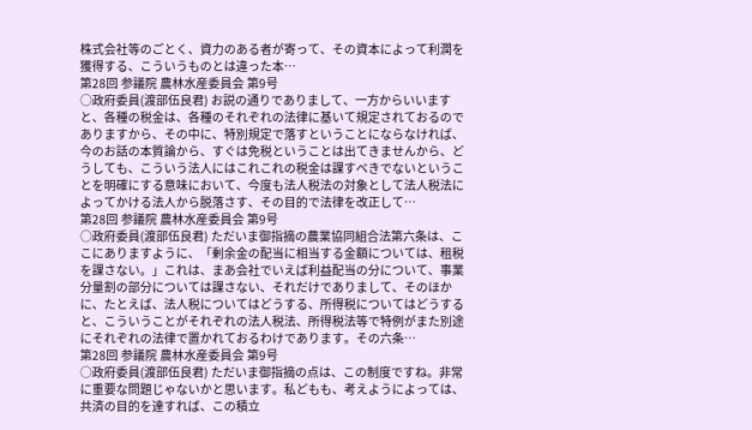株式会社等のごとく、資力のある者が寄って、その資本によって利潤を獲得する、こういうものとは違った本…
第28回 参議院 農林水産委員会 第9号
○政府委員(渡部伍良君) お説の通りでありまして、一方からいいますと、各種の税金は、各種のそれぞれの法律に基いて規定されておるのでありますから、その中に、特別規定で落すということにならなければ、今のお話の本質論から、すぐは免税ということは出てきませんから、どうしても、こういう法人にはこれこれの税金は課すべきでないということを明確にする意味において、今度も法人税法の対象として法人税法によってかける法人から脱落さす、その目的で法律を改正して…
第28回 参議院 農林水産委員会 第9号
○政府委員(渡部伍良君) ただいま御指摘の農業協同組合法第六条は、ここにありますように、「剰余金の配当に相当する金額については、租税を課さない。」これは、まあ会社でいえば利益配当の分について、事業分量割の部分については課さない、それだけでありまして、そのほかに、たとえば、法人税についてはどうする、所得税についてはどうすると、こういうことがそれぞれの法人税法、所得税法等で特例がまた別途にそれぞれの法律で置かれておるわけであります。その六条…
第28回 参議院 農林水産委員会 第9号
○政府委員(渡部伍良君) ただいま御指摘の点は、この制度ですね。非常に重要な問題じゃないかと思います。私どもも、考えようによっては、共済の目的を達すれば、この積立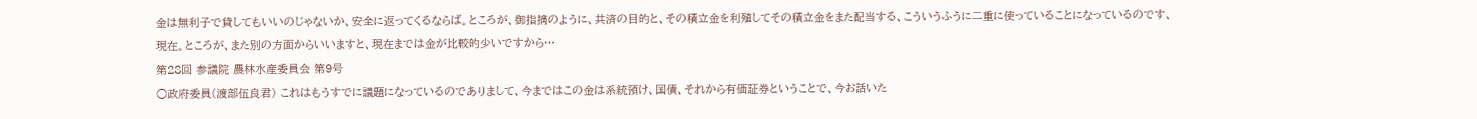金は無利子で貸してもいいのじゃないか、安全に返ってくるならば。ところが、御指摘のように、共済の目的と、その積立金を利殖してその積立金をまた配当する、こういうふうに二重に使っていることになっているのです、現在。ところが、また別の方面からいいますと、現在までは金が比較的少いですから…
第28回 参議院 農林水産委員会 第9号
○政府委員(渡部伍良君) これはもうすでに議題になっているのでありまして、今まではこの金は系統預け、国債、それから有価証券ということで、今お話いた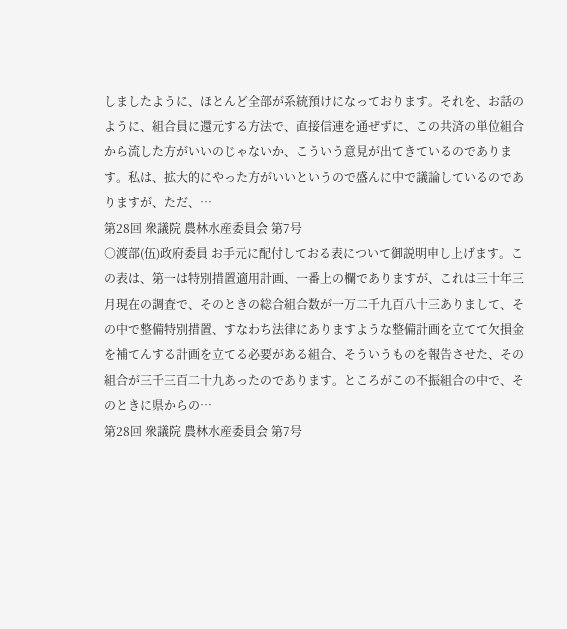しましたように、ほとんど全部が系統預けになっております。それを、お話のように、組合員に還元する方法で、直接信連を通ぜずに、この共済の単位組合から流した方がいいのじゃないか、こういう意見が出てきているのであります。私は、拡大的にやった方がいいというので盛んに中で議論しているのでありますが、ただ、…
第28回 衆議院 農林水産委員会 第7号
○渡部(伍)政府委員 お手元に配付しておる表について御説明申し上げます。この表は、第一は特別措置適用計画、一番上の欄でありますが、これは三十年三月現在の調査で、そのときの総合組合数が一万二千九百八十三ありまして、その中で整備特別措置、すなわち法律にありますような整備計画を立てて欠損金を補てんする計画を立てる必要がある組合、そういうものを報告させた、その組合が三千三百二十九あったのであります。ところがこの不振組合の中で、そのときに県からの…
第28回 衆議院 農林水産委員会 第7号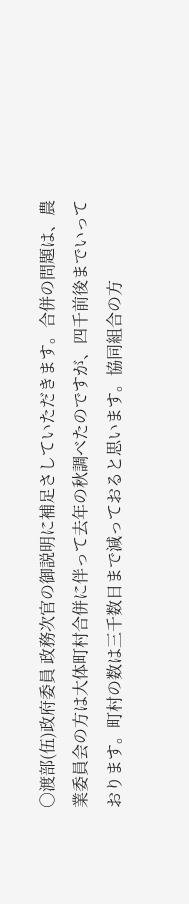○渡部(伍)政府委員 政務次官の御説明に補足さしていただきます。合併の問題は、農業委員会の方は大体町村合併に伴って去年の秋調べたのですが、四千前後までいっております。町村の数は三千数日まで減っておると思います。協同組合の方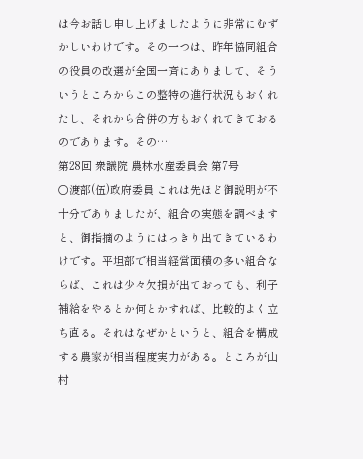は今お話し申し上げましたように非常にむずかしいわけです。その一つは、昨年協同組合の役員の改選が全国一斉にありまして、そういうところからこの整特の進行状況もおくれたし、それから合併の方もおくれてきておるのであります。その…
第28回 衆議院 農林水産委員会 第7号
○渡部(伍)政府委員 これは先ほど御説明が不十分でありましたが、組合の実態を調べますと、御指摘のようにはっきり出てきているわけです。平坦部で相当経営面積の多い組合ならば、これは少々欠損が出ておっても、利子補給をやるとか何とかすれば、比較的よく立ち直る。それはなぜかというと、組合を構成する農家が相当程度実力がある。ところが山村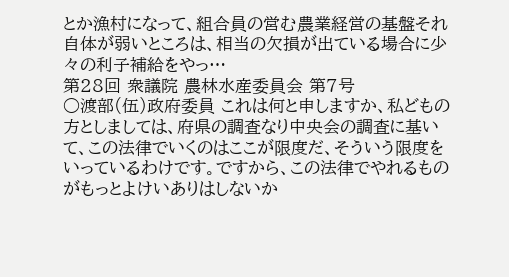とか漁村になって、組合員の営む農業経営の基盤それ自体が弱いところは、相当の欠損が出ている場合に少々の利子補給をやっ…
第28回 衆議院 農林水産委員会 第7号
○渡部(伍)政府委員 これは何と申しますか、私どもの方としましては、府県の調査なり中央会の調査に基いて、この法律でいくのはここが限度だ、そういう限度をいっているわけです。ですから、この法律でやれるものがもっとよけいありはしないか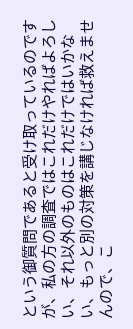という御質問であると受け取っているのですが、私の方の調査ではこれだけやればよろしい、それ以外のものはこれだけではいかない、もっと別の対策を講じなければ救えませんので、こ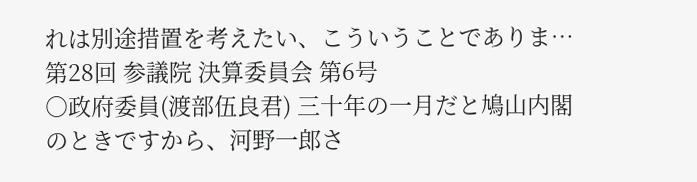れは別途措置を考えたい、こういうことでありま…
第28回 参議院 決算委員会 第6号
○政府委員(渡部伍良君) 三十年の一月だと鳩山内閣のときですから、河野一郎さ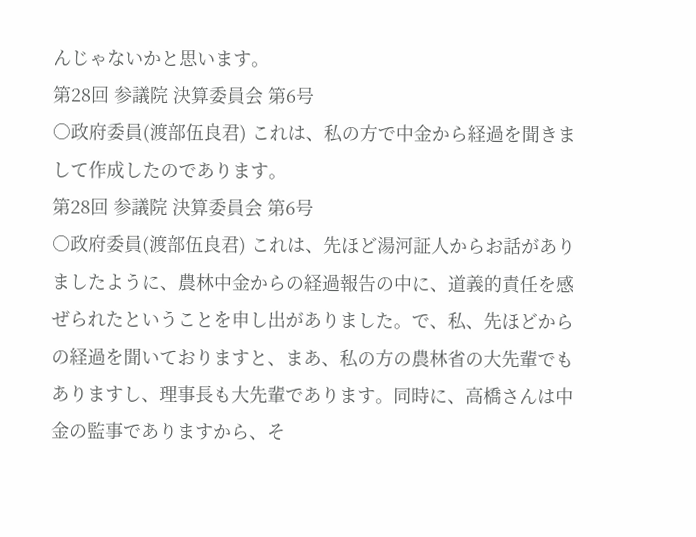んじゃないかと思います。
第28回 参議院 決算委員会 第6号
○政府委員(渡部伍良君) これは、私の方で中金から経過を聞きまして作成したのであります。
第28回 参議院 決算委員会 第6号
○政府委員(渡部伍良君) これは、先ほど湯河証人からお話がありましたように、農林中金からの経過報告の中に、道義的責任を感ぜられたということを申し出がありました。で、私、先ほどからの経過を聞いておりますと、まあ、私の方の農林省の大先輩でもありますし、理事長も大先輩であります。同時に、高橋さんは中金の監事でありますから、そ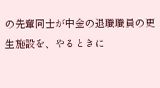の先輩同士が中金の退職職員の更生施設を、やるときに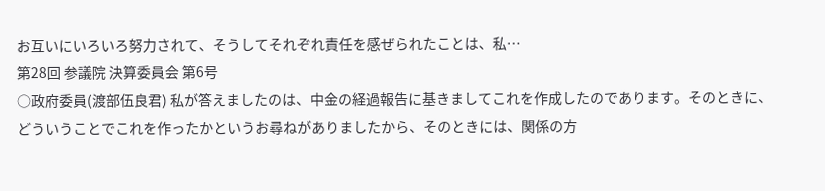お互いにいろいろ努力されて、そうしてそれぞれ責任を感ぜられたことは、私…
第28回 参議院 決算委員会 第6号
○政府委員(渡部伍良君) 私が答えましたのは、中金の経過報告に基きましてこれを作成したのであります。そのときに、どういうことでこれを作ったかというお尋ねがありましたから、そのときには、関係の方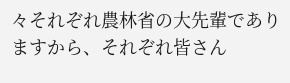々それぞれ農林省の大先輩でありますから、それぞれ皆さん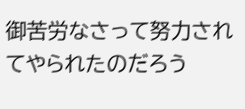御苦労なさって努力されてやられたのだろう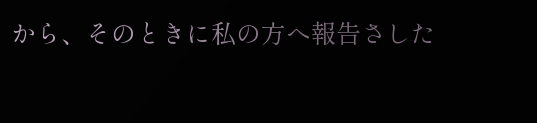から、そのときに私の方へ報告さした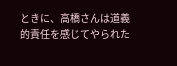ときに、高橋さんは道義的責任を感じてやられた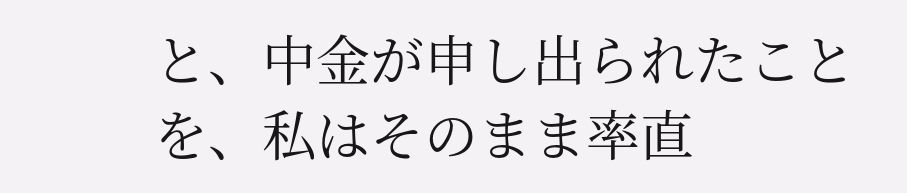と、中金が申し出られたことを、私はそのまま率直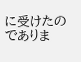に受けたのでありま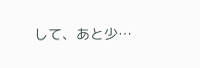して、あと少…